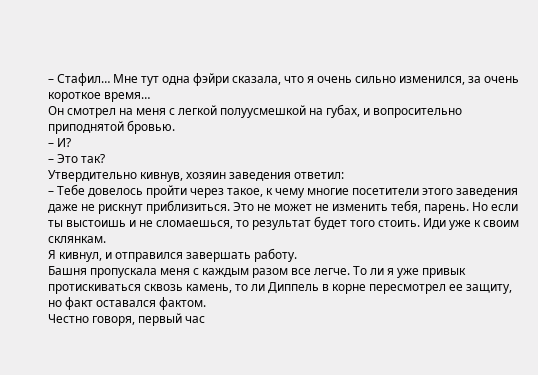– Стафил… Мне тут одна фэйри сказала, что я очень сильно изменился, за очень короткое время…
Он смотрел на меня с легкой полуусмешкой на губах, и вопросительно приподнятой бровью.
– И?
– Это так?
Утвердительно кивнув, хозяин заведения ответил:
– Тебе довелось пройти через такое, к чему многие посетители этого заведения даже не рискнут приблизиться. Это не может не изменить тебя, парень. Но если ты выстоишь и не сломаешься, то результат будет того стоить. Иди уже к своим склянкам.
Я кивнул, и отправился завершать работу.
Башня пропускала меня с каждым разом все легче. То ли я уже привык протискиваться сквозь камень, то ли Диппель в корне пересмотрел ее защиту, но факт оставался фактом.
Честно говоря, первый час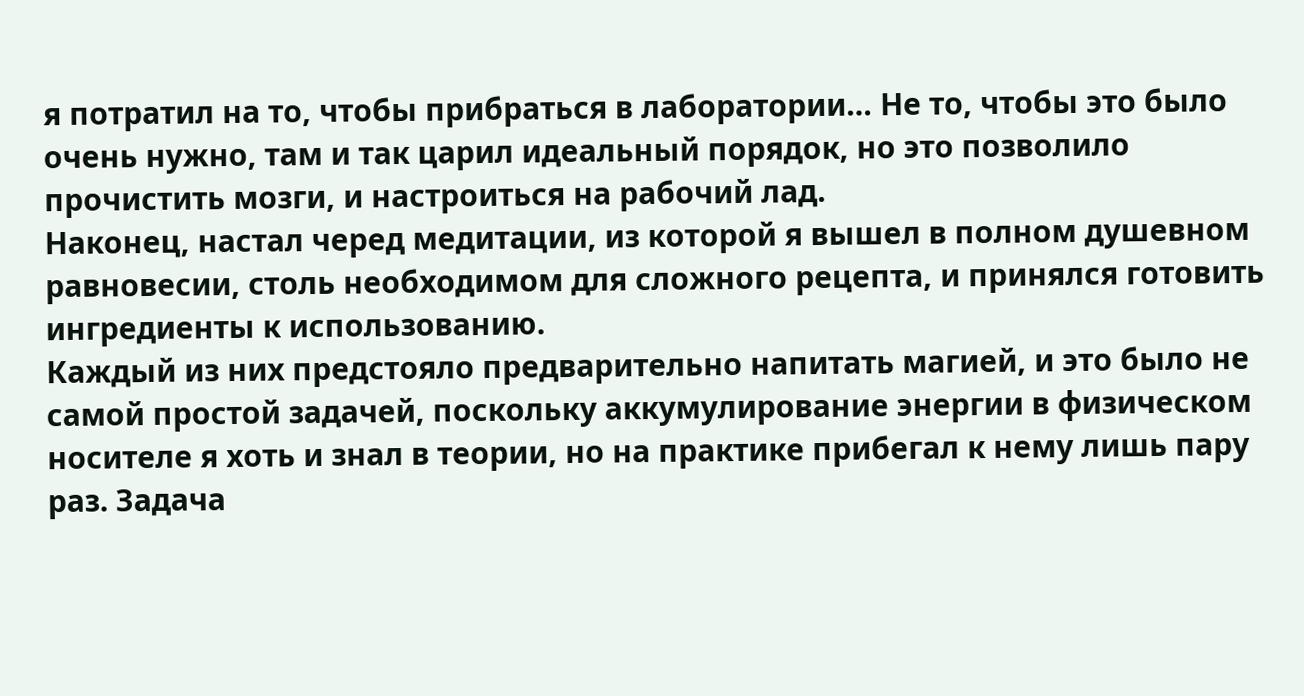я потратил на то, чтобы прибраться в лаборатории… Не то, чтобы это было очень нужно, там и так царил идеальный порядок, но это позволило прочистить мозги, и настроиться на рабочий лад.
Наконец, настал черед медитации, из которой я вышел в полном душевном равновесии, столь необходимом для сложного рецепта, и принялся готовить ингредиенты к использованию.
Каждый из них предстояло предварительно напитать магией, и это было не самой простой задачей, поскольку аккумулирование энергии в физическом носителе я хоть и знал в теории, но на практике прибегал к нему лишь пару раз. Задача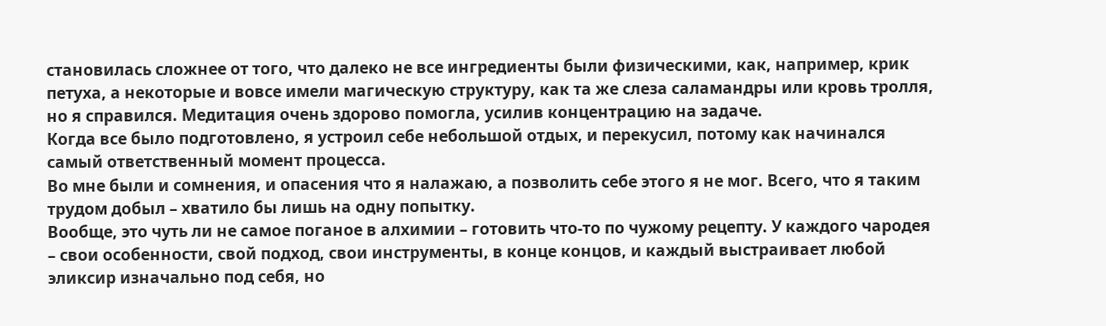становилась сложнее от того, что далеко не все ингредиенты были физическими, как, например, крик петуха, а некоторые и вовсе имели магическую структуру, как та же слеза саламандры или кровь тролля, но я справился. Медитация очень здорово помогла, усилив концентрацию на задаче.
Когда все было подготовлено, я устроил себе небольшой отдых, и перекусил, потому как начинался самый ответственный момент процесса.
Во мне были и сомнения, и опасения что я налажаю, а позволить себе этого я не мог. Всего, что я таким трудом добыл – хватило бы лишь на одну попытку.
Вообще, это чуть ли не самое поганое в алхимии – готовить что-то по чужому рецепту. У каждого чародея – свои особенности, свой подход, свои инструменты, в конце концов, и каждый выстраивает любой эликсир изначально под себя, но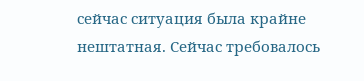сейчас ситуация была крайне нештатная. Сейчас требовалось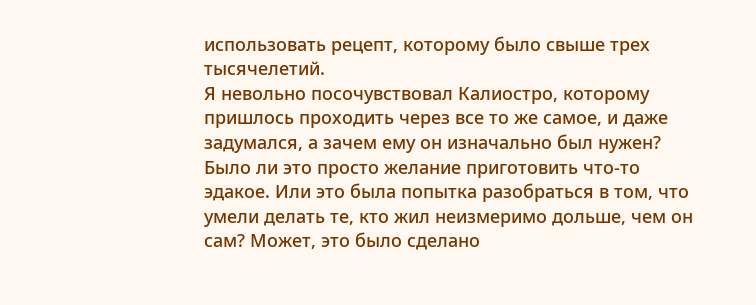использовать рецепт, которому было свыше трех тысячелетий.
Я невольно посочувствовал Калиостро, которому пришлось проходить через все то же самое, и даже задумался, а зачем ему он изначально был нужен? Было ли это просто желание приготовить что-то эдакое. Или это была попытка разобраться в том, что умели делать те, кто жил неизмеримо дольше, чем он сам? Может, это было сделано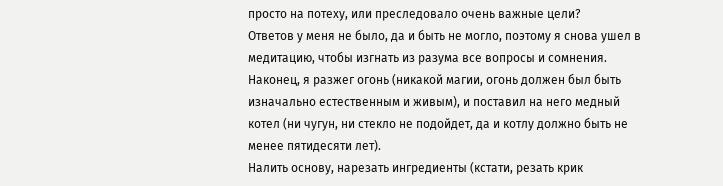просто на потеху, или преследовало очень важные цели?
Ответов у меня не было, да и быть не могло, поэтому я снова ушел в медитацию, чтобы изгнать из разума все вопросы и сомнения.
Наконец, я разжег огонь (никакой магии, огонь должен был быть изначально естественным и живым), и поставил на него медный котел (ни чугун, ни стекло не подойдет, да и котлу должно быть не менее пятидесяти лет).
Налить основу, нарезать ингредиенты (кстати, резать крик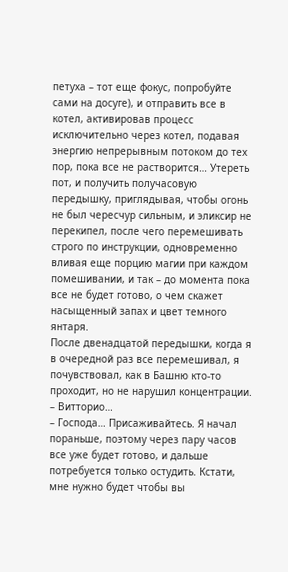петуха – тот еще фокус, попробуйте сами на досуге), и отправить все в котел, активировав процесс исключительно через котел, подавая энергию непрерывным потоком до тех пор, пока все не растворится… Утереть пот, и получить получасовую передышку, приглядывая, чтобы огонь не был чересчур сильным, и эликсир не перекипел, после чего перемешивать строго по инструкции, одновременно вливая еще порцию магии при каждом помешивании, и так – до момента пока все не будет готово, о чем скажет насыщенный запах и цвет темного янтаря.
После двенадцатой передышки, когда я в очередной раз все перемешивал, я почувствовал, как в Башню кто-то проходит, но не нарушил концентрации.
– Витторио…
– Господа… Присаживайтесь. Я начал пораньше, поэтому через пару часов все уже будет готово, и дальше потребуется только остудить. Кстати, мне нужно будет чтобы вы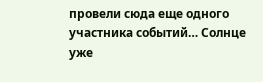провели сюда еще одного участника событий… Солнце уже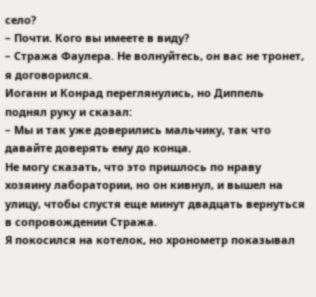село?
– Почти. Кого вы имеете в виду?
– Стража Фаулера. Не волнуйтесь, он вас не тронет, я договорился.
Иоганн и Конрад переглянулись, но Диппель поднял руку и сказал:
– Мы и так уже доверились мальчику, так что давайте доверять ему до конца.
Не могу сказать, что это пришлось по нраву хозяину лаборатории, но он кивнул, и вышел на улицу, чтобы спустя еще минут двадцать вернуться в сопровождении Стража.
Я покосился на котелок, но хронометр показывал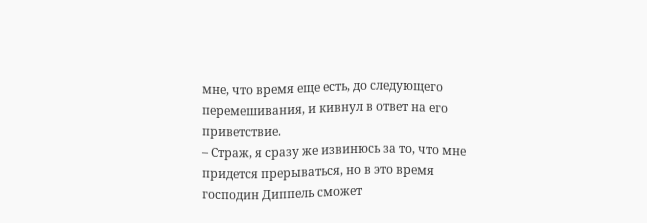мне, что время еще есть, до следующего перемешивания, и кивнул в ответ на его приветствие.
– Страж, я сразу же извинюсь за то, что мне придется прерываться, но в это время господин Диппель сможет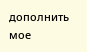дополнить мое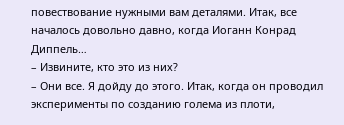повествование нужными вам деталями. Итак, все началось довольно давно, когда Иоганн Конрад Диппель…
– Извините, кто это из них?
– Они все. Я дойду до этого. Итак, когда он проводил эксперименты по созданию голема из плоти,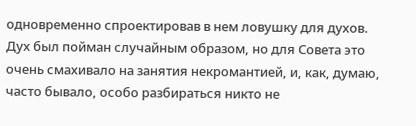одновременно спроектировав в нем ловушку для духов. Дух был пойман случайным образом, но для Совета это очень смахивало на занятия некромантией, и, как, думаю, часто бывало, особо разбираться никто не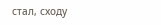стал, сходу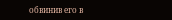обвинив его в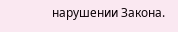нарушении Закона.